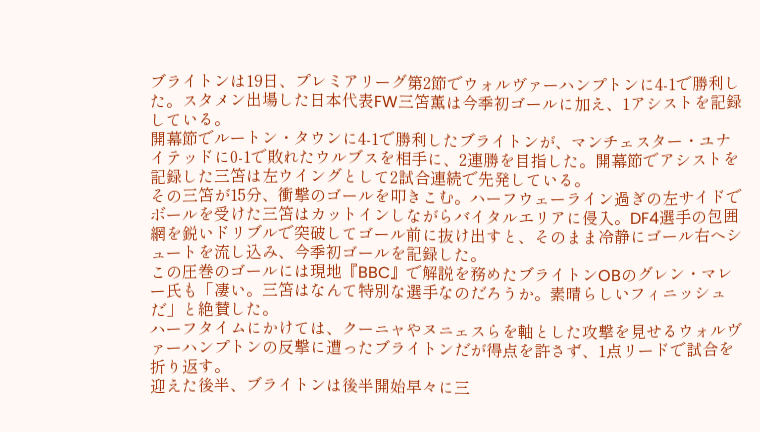ブライトンは19日、プレミアリーグ第2節でウォルヴァーハンプトンに4-1で勝利した。スタメン出場した日本代表FW三笘薫は今季初ゴールに加え、1アシストを記録している。
開幕節でルートン・タウンに4-1で勝利したブライトンが、マンチェスター・ユナイテッドに0-1で敗れたウルブスを相手に、2連勝を目指した。開幕節でアシストを記録した三笘は左ウイングとして2試合連続で先発している。
その三笘が15分、衝撃のゴールを叩きこむ。ハーフウェーライン過ぎの左サイドでボールを受けた三笘はカットインしながらバイタルエリアに侵入。DF4選手の包囲網を鋭いドリブルで突破してゴール前に抜け出すと、そのまま冷静にゴール右へシュートを流し込み、今季初ゴールを記録した。
この圧巻のゴールには現地『BBC』で解説を務めたブライトンOBのグレン・マレー氏も「凄い。三笘はなんて特別な選手なのだろうか。素晴らしいフィニッシュだ」と絶賛した。
ハーフタイムにかけては、クーニャやヌニェスらを軸とした攻撃を見せるウォルヴァーハンプトンの反撃に遭ったブライトンだが得点を許さず、1点リードで試合を折り返す。
迎えた後半、ブライトンは後半開始早々に三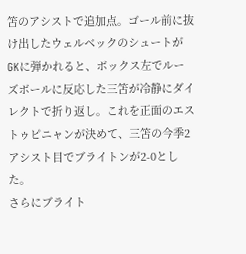笘のアシストで追加点。ゴール前に抜け出したウェルベックのシュートがGKに弾かれると、ボックス左でルーズボールに反応した三笘が冷静にダイレクトで折り返し。これを正面のエストゥピニャンが決めて、三笘の今季2アシスト目でブライトンが2-0とした。
さらにブライト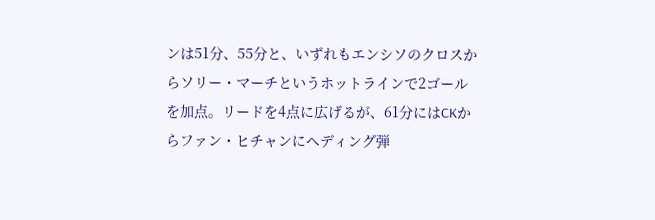ンは51分、55分と、いずれもエンシソのクロスからソリー・マーチというホットラインで2ゴールを加点。リードを4点に広げるが、61分にはCKからファン・ヒチャンにヘディング弾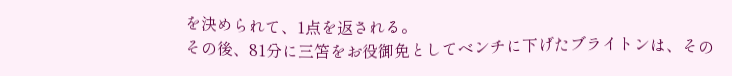を決められて、1点を返される。
その後、81分に三笘をお役御免としてベンチに下げたブライトンは、その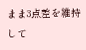まま3点差を維持して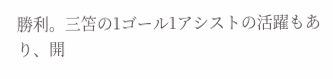勝利。三笘の1ゴール1アシストの活躍もあり、開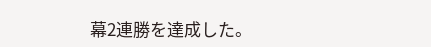幕2連勝を達成した。